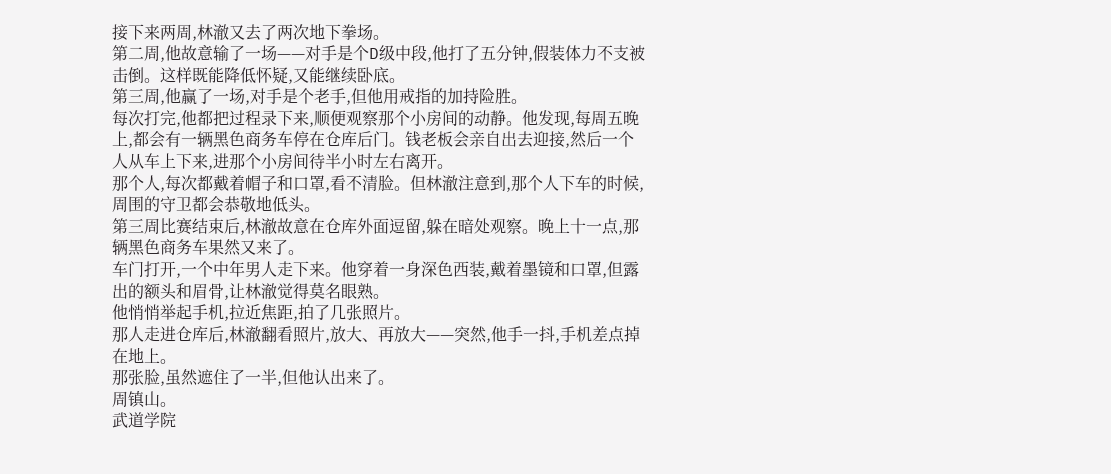接下来两周,林澈又去了两次地下拳场。
第二周,他故意输了一场——对手是个D级中段,他打了五分钟,假装体力不支被击倒。这样既能降低怀疑,又能继续卧底。
第三周,他赢了一场,对手是个老手,但他用戒指的加持险胜。
每次打完,他都把过程录下来,顺便观察那个小房间的动静。他发现,每周五晚上,都会有一辆黑色商务车停在仓库后门。钱老板会亲自出去迎接,然后一个人从车上下来,进那个小房间待半小时左右离开。
那个人,每次都戴着帽子和口罩,看不清脸。但林澈注意到,那个人下车的时候,周围的守卫都会恭敬地低头。
第三周比赛结束后,林澈故意在仓库外面逗留,躲在暗处观察。晚上十一点,那辆黑色商务车果然又来了。
车门打开,一个中年男人走下来。他穿着一身深色西装,戴着墨镜和口罩,但露出的额头和眉骨,让林澈觉得莫名眼熟。
他悄悄举起手机,拉近焦距,拍了几张照片。
那人走进仓库后,林澈翻看照片,放大、再放大——突然,他手一抖,手机差点掉在地上。
那张脸,虽然遮住了一半,但他认出来了。
周镇山。
武道学院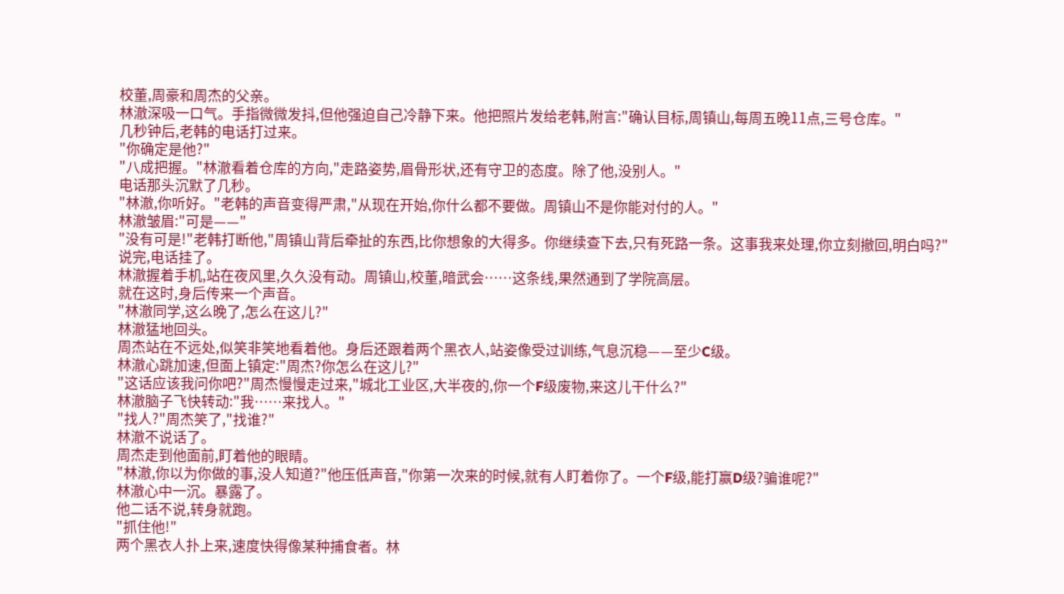校董,周豪和周杰的父亲。
林澈深吸一口气。手指微微发抖,但他强迫自己冷静下来。他把照片发给老韩,附言:"确认目标,周镇山,每周五晚11点,三号仓库。"
几秒钟后,老韩的电话打过来。
"你确定是他?"
"八成把握。"林澈看着仓库的方向,"走路姿势,眉骨形状,还有守卫的态度。除了他,没别人。"
电话那头沉默了几秒。
"林澈,你听好。"老韩的声音变得严肃,"从现在开始,你什么都不要做。周镇山不是你能对付的人。"
林澈皱眉:"可是——"
"没有可是!"老韩打断他,"周镇山背后牵扯的东西,比你想象的大得多。你继续查下去,只有死路一条。这事我来处理,你立刻撤回,明白吗?"
说完,电话挂了。
林澈握着手机,站在夜风里,久久没有动。周镇山,校董,暗武会……这条线,果然通到了学院高层。
就在这时,身后传来一个声音。
"林澈同学,这么晚了,怎么在这儿?"
林澈猛地回头。
周杰站在不远处,似笑非笑地看着他。身后还跟着两个黑衣人,站姿像受过训练,气息沉稳——至少C级。
林澈心跳加速,但面上镇定:"周杰?你怎么在这儿?"
"这话应该我问你吧?"周杰慢慢走过来,"城北工业区,大半夜的,你一个F级废物,来这儿干什么?"
林澈脑子飞快转动:"我……来找人。"
"找人?"周杰笑了,"找谁?"
林澈不说话了。
周杰走到他面前,盯着他的眼睛。
"林澈,你以为你做的事,没人知道?"他压低声音,"你第一次来的时候,就有人盯着你了。一个F级,能打赢D级?骗谁呢?"
林澈心中一沉。暴露了。
他二话不说,转身就跑。
"抓住他!"
两个黑衣人扑上来,速度快得像某种捕食者。林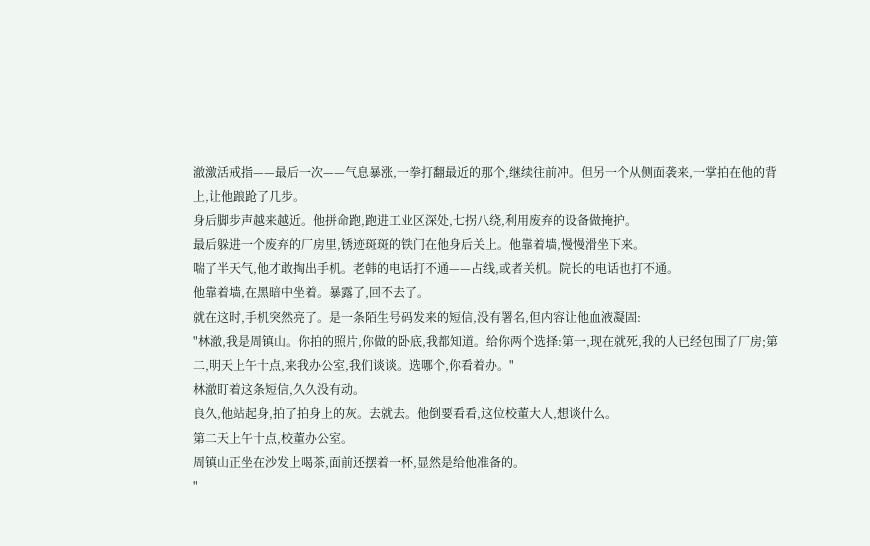澈激活戒指——最后一次——气息暴涨,一拳打翻最近的那个,继续往前冲。但另一个从侧面袭来,一掌拍在他的背上,让他踉跄了几步。
身后脚步声越来越近。他拼命跑,跑进工业区深处,七拐八绕,利用废弃的设备做掩护。
最后躲进一个废弃的厂房里,锈迹斑斑的铁门在他身后关上。他靠着墙,慢慢滑坐下来。
喘了半天气,他才敢掏出手机。老韩的电话打不通——占线,或者关机。院长的电话也打不通。
他靠着墙,在黑暗中坐着。暴露了,回不去了。
就在这时,手机突然亮了。是一条陌生号码发来的短信,没有署名,但内容让他血液凝固:
"林澈,我是周镇山。你拍的照片,你做的卧底,我都知道。给你两个选择:第一,现在就死,我的人已经包围了厂房;第二,明天上午十点,来我办公室,我们谈谈。选哪个,你看着办。"
林澈盯着这条短信,久久没有动。
良久,他站起身,拍了拍身上的灰。去就去。他倒要看看,这位校董大人,想谈什么。
第二天上午十点,校董办公室。
周镇山正坐在沙发上喝茶,面前还摆着一杯,显然是给他准备的。
"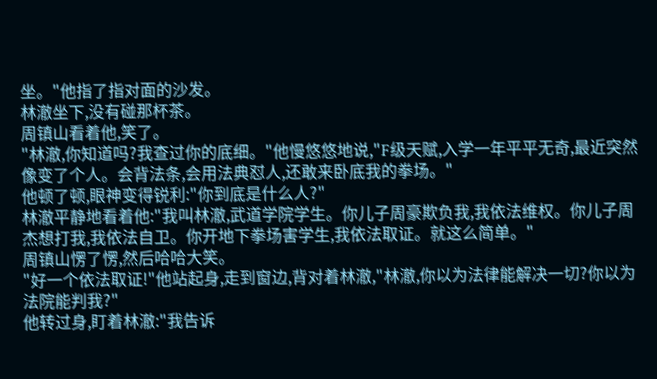坐。"他指了指对面的沙发。
林澈坐下,没有碰那杯茶。
周镇山看着他,笑了。
"林澈,你知道吗?我查过你的底细。"他慢悠悠地说,"F级天赋,入学一年平平无奇,最近突然像变了个人。会背法条,会用法典怼人,还敢来卧底我的拳场。"
他顿了顿,眼神变得锐利:"你到底是什么人?"
林澈平静地看着他:"我叫林澈,武道学院学生。你儿子周豪欺负我,我依法维权。你儿子周杰想打我,我依法自卫。你开地下拳场害学生,我依法取证。就这么简单。"
周镇山愣了愣,然后哈哈大笑。
"好一个依法取证!"他站起身,走到窗边,背对着林澈,"林澈,你以为法律能解决一切?你以为法院能判我?"
他转过身,盯着林澈:"我告诉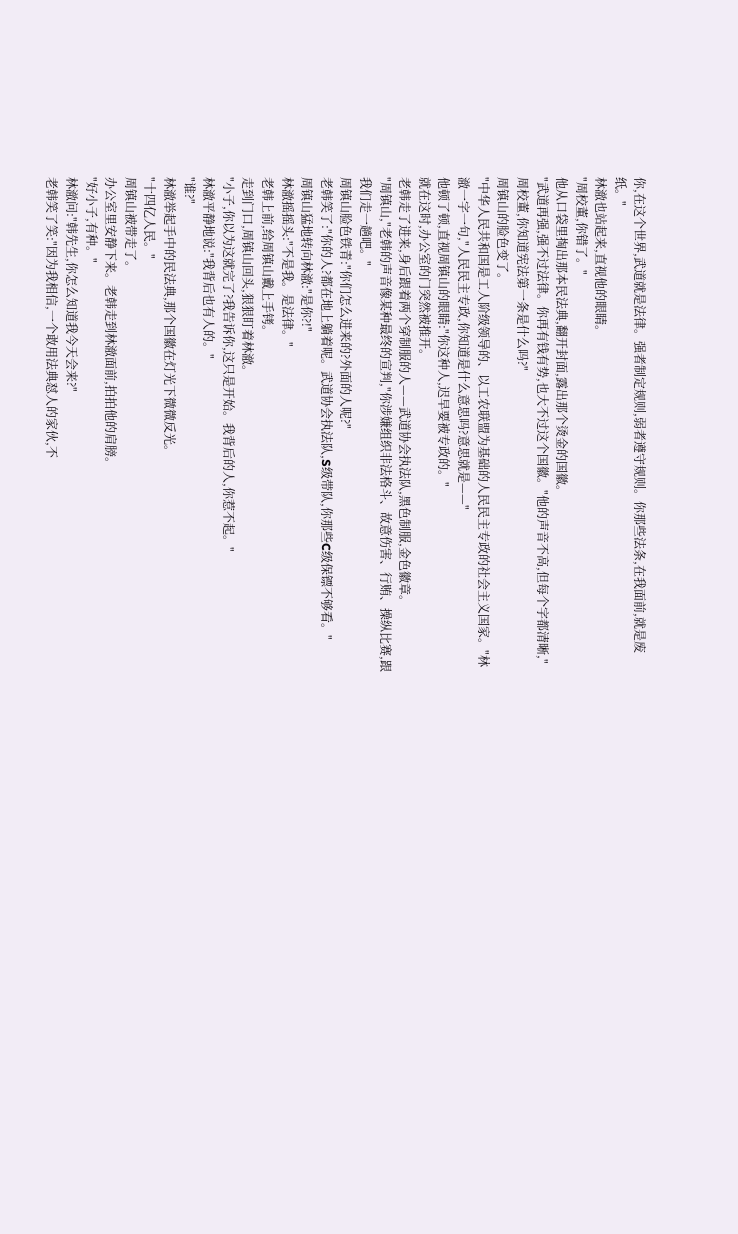你,在这个世界,武道就是法律。强者制定规则,弱者遵守规则。你那些法条,在我面前,就是废纸。"
林澈也站起来,直视他的眼睛。
"周校董,你错了。"
他从口袋里掏出那本民法典,翻开封面,露出那个烫金的国徽。
"武道再强,强不过法律。你再有钱有势,也大不过这个国徽。"他的声音不高,但每个字都清晰,"周校董,你知道宪法第一条是什么吗?"
周镇山的脸色变了。
"中华人民共和国是工人阶级领导的、以工农联盟为基础的人民民主专政的社会主义国家。"林澈一字一句,"人民民主专政,你知道是什么意思吗?意思就是——"
他顿了顿,直视周镇山的眼睛:"你这种人,迟早要被专政的。"
就在这时,办公室的门突然被推开。
老韩走了进来,身后跟着两个穿制服的人——武道协会执法队,黑色制服,金色徽章。
"周镇山,"老韩的声音像某种最终的宣判,"你涉嫌组织非法格斗、故意伤害、行贿、操纵比赛,跟我们走一趟吧。"
周镇山脸色铁青:"你们怎么进来的?外面的人呢?"
老韩笑了:"你的人?都在地上躺着呢。武道协会执法队,S级带队,你那些C级保镖不够看。"
周镇山猛地转向林澈:"是你?!"
林澈摇摇头:"不是我。是法律。"
老韩上前,给周镇山戴上手铐。
走到门口,周镇山回头,狠狠盯着林澈。
"小子,你以为这就完了?我告诉你,这只是开始。我背后的人,你惹不起。"
林澈平静地说:"我背后也有人的。"
"谁?"
林澈举起手中的民法典,那个国徽在灯光下微微反光。
"十四亿人民。"
周镇山被带走了。
办公室里安静下来。老韩走到林澈面前,拍拍他的肩膀。
"好小子,有种。"
林澈问:"韩先生,你怎么知道我今天会来?"
老韩笑了笑:"因为我相信,一个敢用法典怼人的家伙,不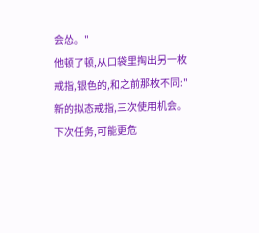会怂。"
他顿了顿,从口袋里掏出另一枚戒指,银色的,和之前那枚不同:"新的拟态戒指,三次使用机会。下次任务,可能更危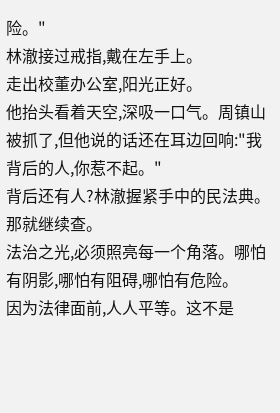险。"
林澈接过戒指,戴在左手上。
走出校董办公室,阳光正好。
他抬头看着天空,深吸一口气。周镇山被抓了,但他说的话还在耳边回响:"我背后的人,你惹不起。"
背后还有人?林澈握紧手中的民法典。那就继续查。
法治之光,必须照亮每一个角落。哪怕有阴影,哪怕有阻碍,哪怕有危险。
因为法律面前,人人平等。这不是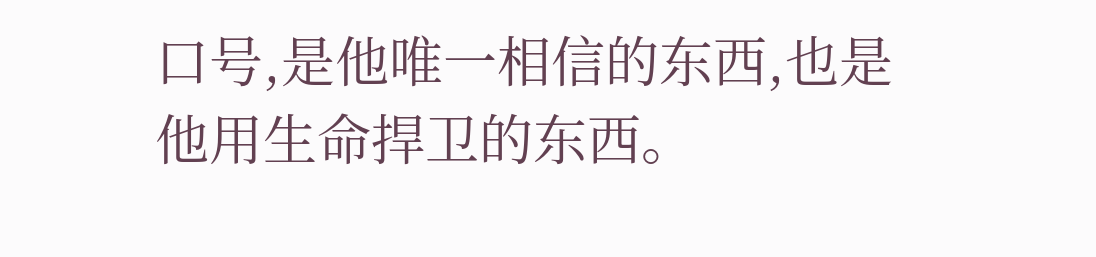口号,是他唯一相信的东西,也是他用生命捍卫的东西。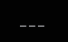---